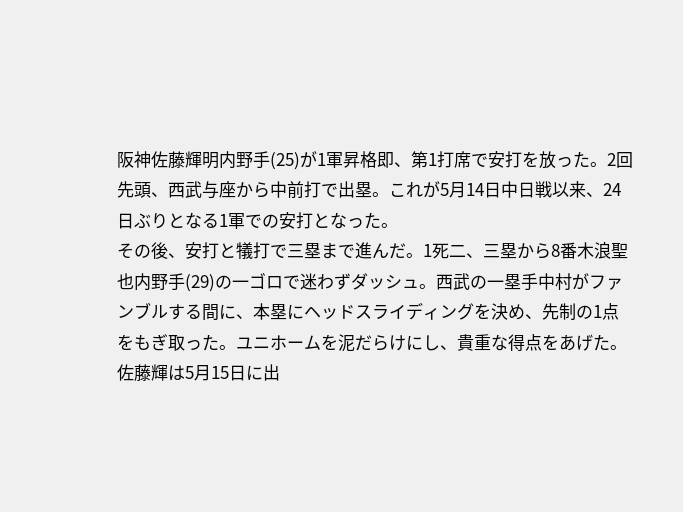阪神佐藤輝明内野手(25)が1軍昇格即、第1打席で安打を放った。2回先頭、西武与座から中前打で出塁。これが5月14日中日戦以来、24日ぶりとなる1軍での安打となった。
その後、安打と犠打で三塁まで進んだ。1死二、三塁から8番木浪聖也内野手(29)の一ゴロで迷わずダッシュ。西武の一塁手中村がファンブルする間に、本塁にヘッドスライディングを決め、先制の1点をもぎ取った。ユニホームを泥だらけにし、貴重な得点をあげた。
佐藤輝は5月15日に出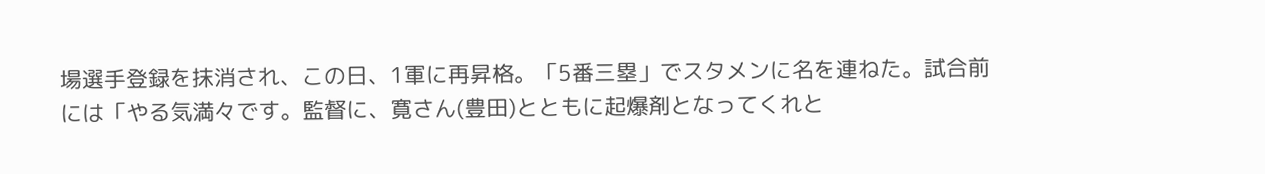場選手登録を抹消され、この日、1軍に再昇格。「5番三塁」でスタメンに名を連ねた。試合前には「やる気満々です。監督に、寛さん(豊田)とともに起爆剤となってくれと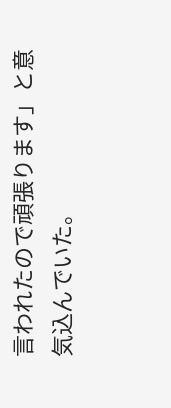言われたので頑張ります」と意気込んでいた。